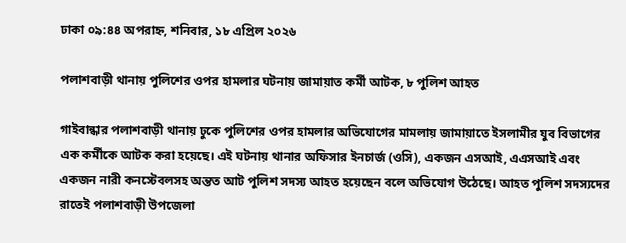ঢাকা ০৯:৪৪ অপরাহ্ন, শনিবার, ১৮ এপ্রিল ২০২৬

পলাশবাড়ী থানায় পুলিশের ওপর হামলার ঘটনায় জামায়াত কর্মী আটক, ৮ পুলিশ আহত

গাইবান্ধার পলাশবাড়ী থানায় ঢুকে পুলিশের ওপর হামলার অভিযোগের মামলায় জামায়াতে ইসলামীর যুব বিভাগের এক কর্মীকে আটক করা হয়েছে। এই ঘটনায় থানার অফিসার ইনচার্জ (ওসি), একজন এসআই, এএসআই এবং একজন নারী কনস্টেবলসহ অন্তত আট পুলিশ সদস্য আহত হয়েছেন বলে অভিযোগ উঠেছে। আহত পুলিশ সদস্যদের রাতেই পলাশবাড়ী উপজেলা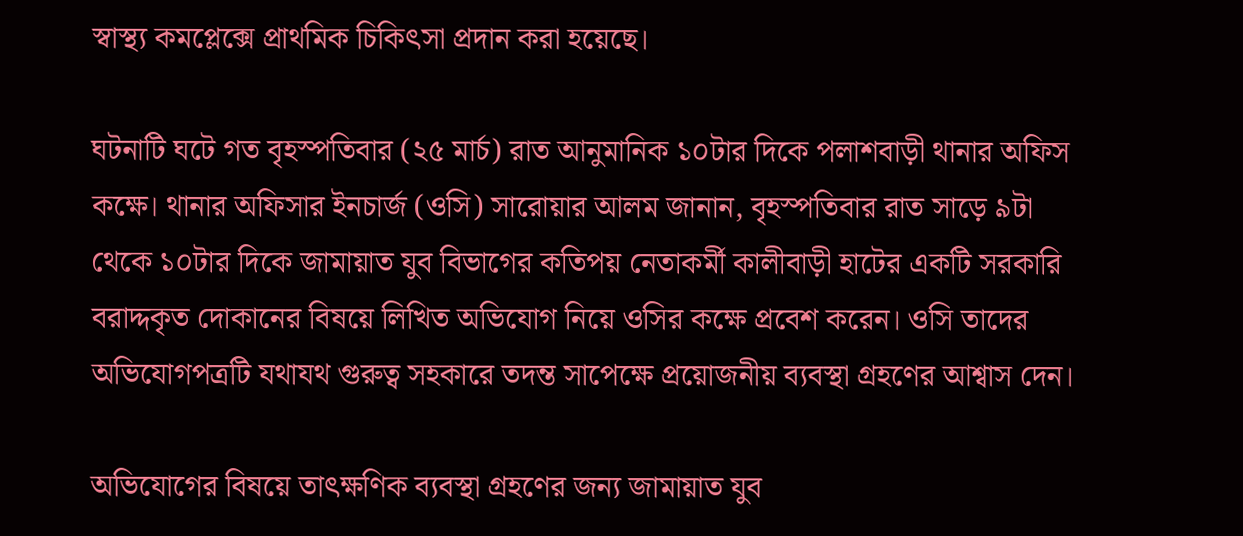স্বাস্থ্য কমপ্লেক্সে প্রাথমিক চিকিৎসা প্রদান করা হয়েছে।

ঘটনাটি ঘটে গত বৃহস্পতিবার (২৫ মার্চ) রাত আনুমানিক ১০টার দিকে পলাশবাড়ী থানার অফিস কক্ষে। থানার অফিসার ইনচার্জ (ওসি) সারোয়ার আলম জানান, বৃহস্পতিবার রাত সাড়ে ৯টা থেকে ১০টার দিকে জামায়াত যুব বিভাগের কতিপয় নেতাকর্মী কালীবাড়ী হাটের একটি সরকারি বরাদ্দকৃত দোকানের বিষয়ে লিখিত অভিযোগ নিয়ে ওসির কক্ষে প্রবেশ করেন। ওসি তাদের অভিযোগপত্রটি যথাযথ গুরুত্ব সহকারে তদন্ত সাপেক্ষে প্রয়োজনীয় ব্যবস্থা গ্রহণের আশ্বাস দেন।

অভিযোগের বিষয়ে তাৎক্ষণিক ব্যবস্থা গ্রহণের জন্য জামায়াত যুব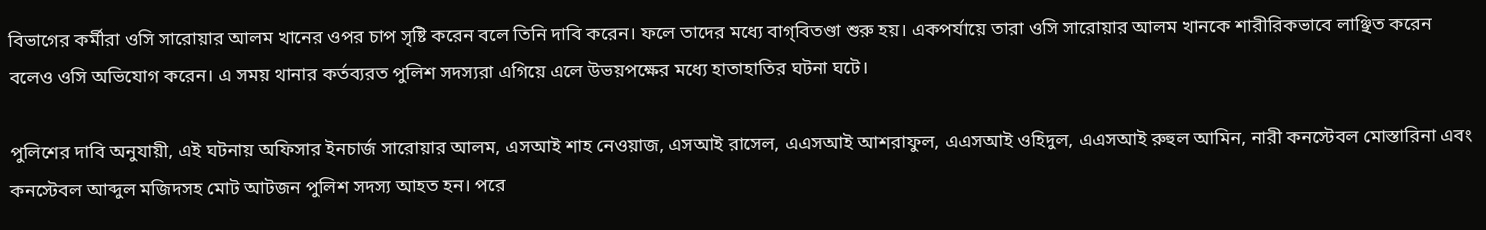বিভাগের কর্মীরা ওসি সারোয়ার আলম খানের ওপর চাপ সৃষ্টি করেন বলে তিনি দাবি করেন। ফলে তাদের মধ্যে বাগ্‌বিতণ্ডা শুরু হয়। একপর্যায়ে তারা ওসি সারোয়ার আলম খানকে শারীরিকভাবে লাঞ্ছিত করেন বলেও ওসি অভিযোগ করেন। এ সময় থানার কর্তব্যরত পুলিশ সদস্যরা এগিয়ে এলে উভয়পক্ষের মধ্যে হাতাহাতির ঘটনা ঘটে।

পুলিশের দাবি অনুযায়ী, এই ঘটনায় অফিসার ইনচার্জ সারোয়ার আলম, এসআই শাহ নেওয়াজ, এসআই রাসেল, এএসআই আশরাফুল, এএসআই ওহিদুল, এএসআই রুহুল আমিন, নারী কনস্টেবল মোস্তারিনা এবং কনস্টেবল আব্দুল মজিদসহ মোট আটজন পুলিশ সদস্য আহত হন। পরে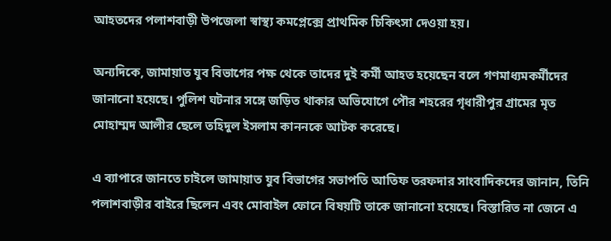আহতদের পলাশবাড়ী উপজেলা স্বাস্থ্য কমপ্লেক্সে প্রাথমিক চিকিৎসা দেওয়া হয়।

অন্যদিকে, জামায়াত যুব বিভাগের পক্ষ থেকে তাদের দুই কর্মী আহত হয়েছেন বলে গণমাধ্যমকর্মীদের জানানো হয়েছে। পুলিশ ঘটনার সঙ্গে জড়িত থাকার অভিযোগে পৌর শহরের গৃধারীপুর গ্রামের মৃত মোহাম্মদ আলীর ছেলে তহিদুল ইসলাম কাননকে আটক করেছে।

এ ব্যাপারে জানতে চাইলে জামায়াত যুব বিভাগের সভাপতি আতিফ তরফদার সাংবাদিকদের জানান, তিনি পলাশবাড়ীর বাইরে ছিলেন এবং মোবাইল ফোনে বিষয়টি তাকে জানানো হয়েছে। বিস্তারিত না জেনে এ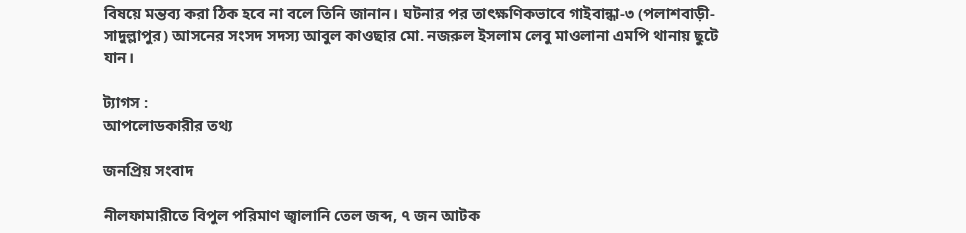বিষয়ে মন্তব্য করা ঠিক হবে না বলে তিনি জানান। ঘটনার পর তাৎক্ষণিকভাবে গাইবান্ধা-৩ (পলাশবাড়ী-সাদুল্লাপুর) আসনের সংসদ সদস্য আবুল কাওছার মো. নজরুল ইসলাম লেবু মাওলানা এমপি থানায় ছুটে যান।

ট্যাগস :
আপলোডকারীর তথ্য

জনপ্রিয় সংবাদ

নীলফামারীতে বিপুল পরিমাণ জ্বালানি তেল জব্দ, ৭ জন আটক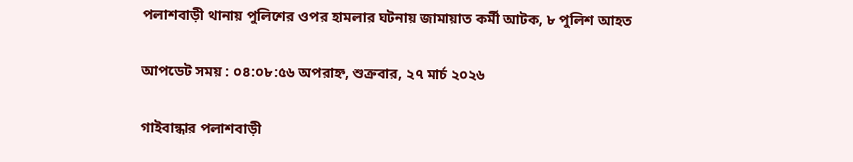পলাশবাড়ী থানায় পুলিশের ওপর হামলার ঘটনায় জামায়াত কর্মী আটক, ৮ পুলিশ আহত

আপডেট সময় : ০৪:০৮:৫৬ অপরাহ্ন, শুক্রবার, ২৭ মার্চ ২০২৬

গাইবান্ধার পলাশবাড়ী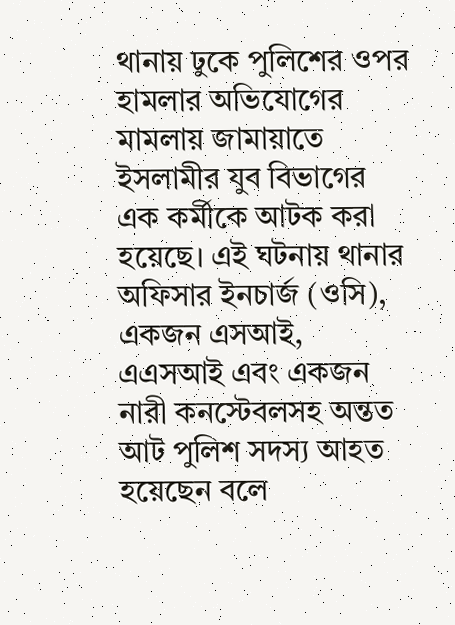থানায় ঢুকে পুলিশের ওপর হামলার অভিযোগের মামলায় জামায়াতে ইসলামীর যুব বিভাগের এক কর্মীকে আটক করা হয়েছে। এই ঘটনায় থানার অফিসার ইনচার্জ (ওসি), একজন এসআই, এএসআই এবং একজন নারী কনস্টেবলসহ অন্তত আট পুলিশ সদস্য আহত হয়েছেন বলে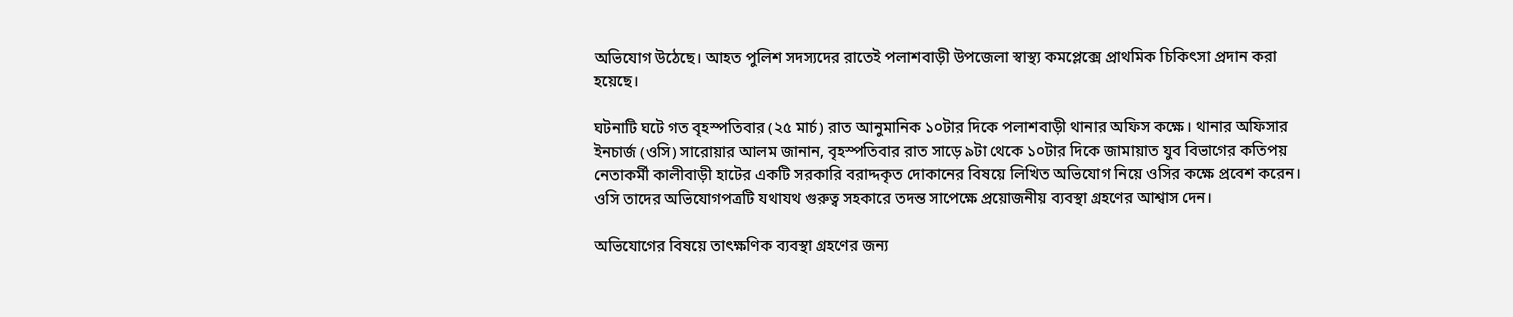অভিযোগ উঠেছে। আহত পুলিশ সদস্যদের রাতেই পলাশবাড়ী উপজেলা স্বাস্থ্য কমপ্লেক্সে প্রাথমিক চিকিৎসা প্রদান করা হয়েছে।

ঘটনাটি ঘটে গত বৃহস্পতিবার (২৫ মার্চ) রাত আনুমানিক ১০টার দিকে পলাশবাড়ী থানার অফিস কক্ষে। থানার অফিসার ইনচার্জ (ওসি) সারোয়ার আলম জানান, বৃহস্পতিবার রাত সাড়ে ৯টা থেকে ১০টার দিকে জামায়াত যুব বিভাগের কতিপয় নেতাকর্মী কালীবাড়ী হাটের একটি সরকারি বরাদ্দকৃত দোকানের বিষয়ে লিখিত অভিযোগ নিয়ে ওসির কক্ষে প্রবেশ করেন। ওসি তাদের অভিযোগপত্রটি যথাযথ গুরুত্ব সহকারে তদন্ত সাপেক্ষে প্রয়োজনীয় ব্যবস্থা গ্রহণের আশ্বাস দেন।

অভিযোগের বিষয়ে তাৎক্ষণিক ব্যবস্থা গ্রহণের জন্য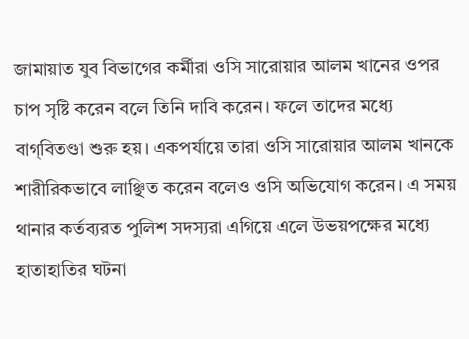জামায়াত যুব বিভাগের কর্মীরা ওসি সারোয়ার আলম খানের ওপর চাপ সৃষ্টি করেন বলে তিনি দাবি করেন। ফলে তাদের মধ্যে বাগ্‌বিতণ্ডা শুরু হয়। একপর্যায়ে তারা ওসি সারোয়ার আলম খানকে শারীরিকভাবে লাঞ্ছিত করেন বলেও ওসি অভিযোগ করেন। এ সময় থানার কর্তব্যরত পুলিশ সদস্যরা এগিয়ে এলে উভয়পক্ষের মধ্যে হাতাহাতির ঘটনা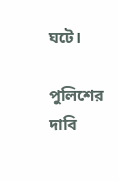ঘটে।

পুলিশের দাবি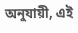অনুযায়ী, এই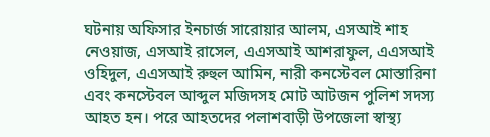ঘটনায় অফিসার ইনচার্জ সারোয়ার আলম, এসআই শাহ নেওয়াজ, এসআই রাসেল, এএসআই আশরাফুল, এএসআই ওহিদুল, এএসআই রুহুল আমিন, নারী কনস্টেবল মোস্তারিনা এবং কনস্টেবল আব্দুল মজিদসহ মোট আটজন পুলিশ সদস্য আহত হন। পরে আহতদের পলাশবাড়ী উপজেলা স্বাস্থ্য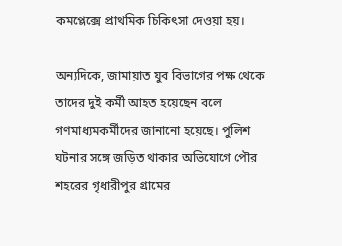কমপ্লেক্সে প্রাথমিক চিকিৎসা দেওয়া হয়।

অন্যদিকে, জামায়াত যুব বিভাগের পক্ষ থেকে তাদের দুই কর্মী আহত হয়েছেন বলে গণমাধ্যমকর্মীদের জানানো হয়েছে। পুলিশ ঘটনার সঙ্গে জড়িত থাকার অভিযোগে পৌর শহরের গৃধারীপুর গ্রামের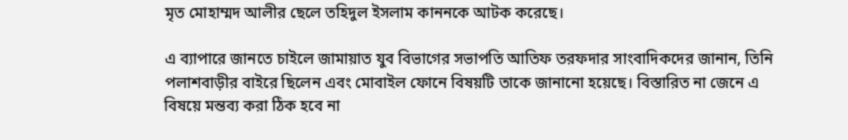মৃত মোহাম্মদ আলীর ছেলে তহিদুল ইসলাম কাননকে আটক করেছে।

এ ব্যাপারে জানতে চাইলে জামায়াত যুব বিভাগের সভাপতি আতিফ তরফদার সাংবাদিকদের জানান, তিনি পলাশবাড়ীর বাইরে ছিলেন এবং মোবাইল ফোনে বিষয়টি তাকে জানানো হয়েছে। বিস্তারিত না জেনে এ বিষয়ে মন্তব্য করা ঠিক হবে না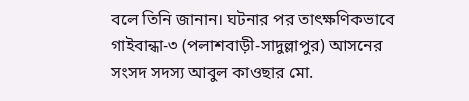বলে তিনি জানান। ঘটনার পর তাৎক্ষণিকভাবে গাইবান্ধা-৩ (পলাশবাড়ী-সাদুল্লাপুর) আসনের সংসদ সদস্য আবুল কাওছার মো.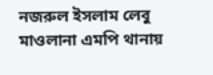নজরুল ইসলাম লেবু মাওলানা এমপি থানায়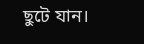ছুটে যান।